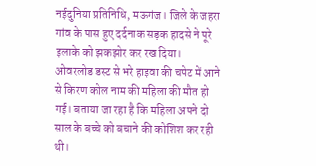नईदुनिया प्रतिनिधि, मऊगंज। जिले के जहरा गांव के पास हुए दर्दनाक सड़क हादसे ने पूरे इलाके को झकझोर कर रख दिया। ओवरलोड डस्ट से भरे हाइवा की चपेट में आने से किरण कोल नाम की महिला की मौत हो गई। बताया जा रहा है कि महिला अपने दो साल के बच्चे को बचाने की कोशिश कर रही थी।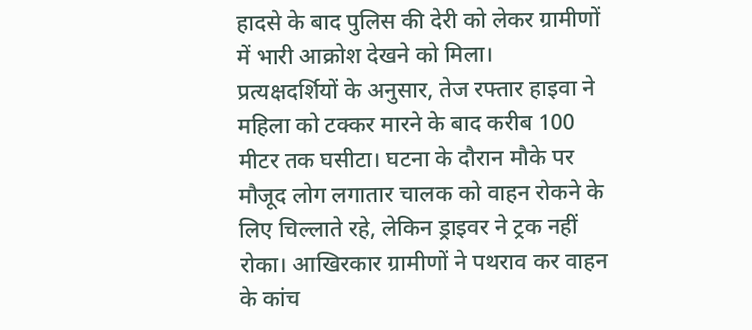हादसे के बाद पुलिस की देरी को लेकर ग्रामीणों में भारी आक्रोश देखने को मिला।
प्रत्यक्षदर्शियों के अनुसार, तेज रफ्तार हाइवा ने महिला को टक्कर मारने के बाद करीब 100 मीटर तक घसीटा। घटना के दौरान मौके पर मौजूद लोग लगातार चालक को वाहन रोकने के लिए चिल्लाते रहे, लेकिन ड्राइवर ने ट्रक नहीं रोका। आखिरकार ग्रामीणों ने पथराव कर वाहन के कांच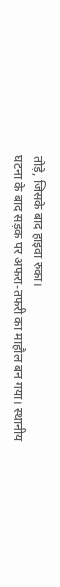तोड़े, जिसके बाद हाइवा रुका।
घटना के बाद सड़क पर अफरा-तफरी का माहौल बन गया। स्थानीय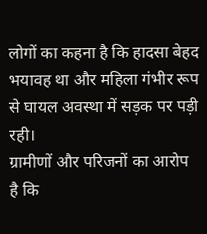लोगों का कहना है कि हादसा बेहद भयावह था और महिला गंभीर रूप से घायल अवस्था में सड़क पर पड़ी रही।
ग्रामीणों और परिजनों का आरोप है कि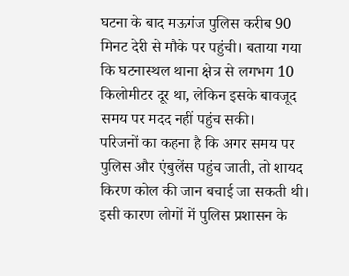घटना के बाद मऊगंज पुलिस करीब 90 मिनट देरी से मौके पर पहुंची। बताया गया कि घटनास्थल थाना क्षेत्र से लगभग 10 किलोमीटर दूर था, लेकिन इसके बावजूद समय पर मदद नहीं पहुंच सकी।
परिजनों का कहना है कि अगर समय पर पुलिस और एंबुलेंस पहुंच जाती, तो शायद किरण कोल की जान बचाई जा सकती थी। इसी कारण लोगों में पुलिस प्रशासन के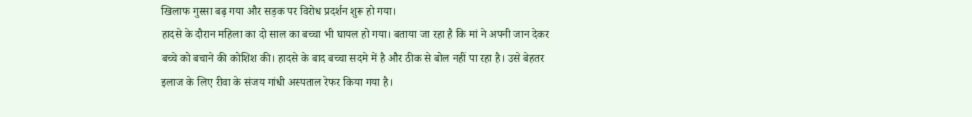खिलाफ गुस्सा बढ़ गया और सड़क पर विरोध प्रदर्शन शुरू हो गया।
हादसे के दौरान महिला का दो साल का बच्चा भी घायल हो गया। बताया जा रहा है कि मां ने अपनी जान देकर बच्चे को बचाने की कोशिश की। हादसे के बाद बच्चा सदमे में है और ठीक से बोल नहीं पा रहा है। उसे बेहतर इलाज के लिए रीवा के संजय गांधी अस्पताल रेफर किया गया है।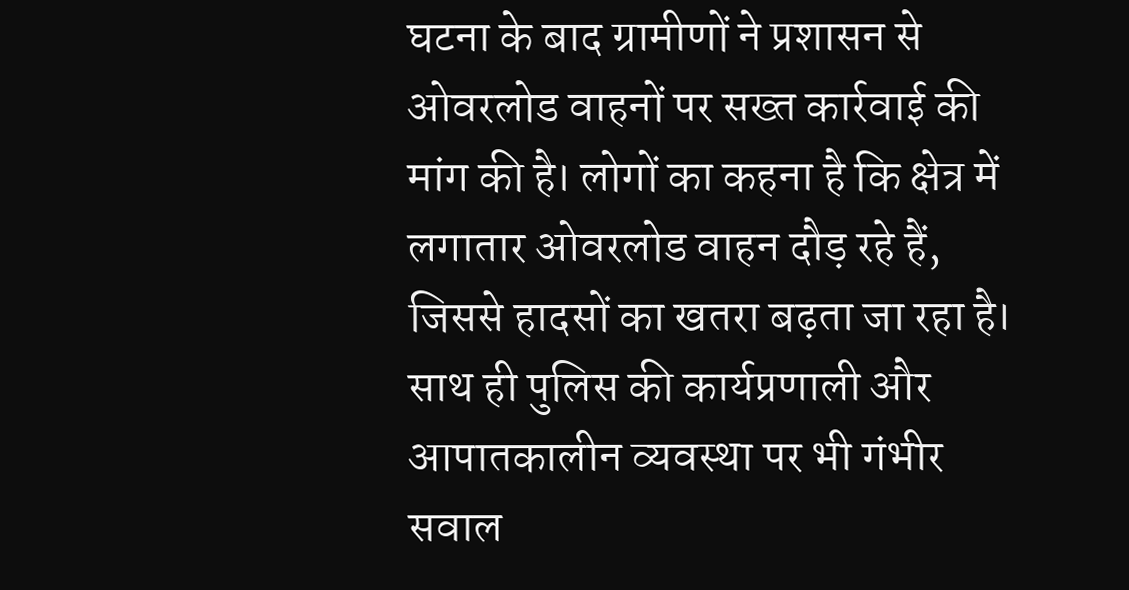घटना के बाद ग्रामीणों ने प्रशासन से ओवरलोड वाहनों पर सख्त कार्रवाई की मांग की है। लोगों का कहना है कि क्षेत्र में लगातार ओवरलोड वाहन दौड़ रहे हैं, जिससे हादसों का खतरा बढ़ता जा रहा है। साथ ही पुलिस की कार्यप्रणाली और आपातकालीन व्यवस्था पर भी गंभीर सवाल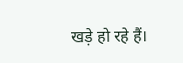खड़े हो रहे हैं।